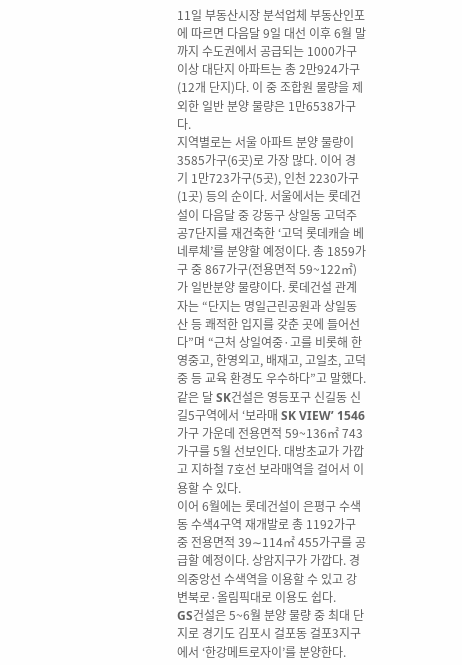11일 부동산시장 분석업체 부동산인포에 따르면 다음달 9일 대선 이후 6월 말까지 수도권에서 공급되는 1000가구 이상 대단지 아파트는 총 2만924가구(12개 단지)다. 이 중 조합원 물량을 제외한 일반 분양 물량은 1만6538가구다.
지역별로는 서울 아파트 분양 물량이 3585가구(6곳)로 가장 많다. 이어 경기 1만723가구(5곳), 인천 2230가구(1곳) 등의 순이다. 서울에서는 롯데건설이 다음달 중 강동구 상일동 고덕주공7단지를 재건축한 ‘고덕 롯데캐슬 베네루체’를 분양할 예정이다. 총 1859가구 중 867가구(전용면적 59~122㎡)가 일반분양 물량이다. 롯데건설 관계자는 “단지는 명일근린공원과 상일동산 등 쾌적한 입지를 갖춘 곳에 들어선다”며 “근처 상일여중·고를 비롯해 한영중고, 한영외고, 배재고, 고일초, 고덕중 등 교육 환경도 우수하다”고 말했다.
같은 달 SK건설은 영등포구 신길동 신길5구역에서 ‘보라매 SK VIEW’ 1546가구 가운데 전용면적 59~136㎡ 743가구를 5월 선보인다. 대방초교가 가깝고 지하철 7호선 보라매역을 걸어서 이용할 수 있다.
이어 6월에는 롯데건설이 은평구 수색동 수색4구역 재개발로 총 1192가구 중 전용면적 39∼114㎡ 455가구를 공급할 예정이다. 상암지구가 가깝다. 경의중앙선 수색역을 이용할 수 있고 강변북로·올림픽대로 이용도 쉽다.
GS건설은 5~6월 분양 물량 중 최대 단지로 경기도 김포시 걸포동 걸포3지구에서 ‘한강메트로자이’를 분양한다.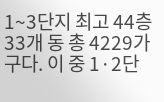1~3단지 최고 44층 33개 동 총 4229가구다. 이 중 1·2단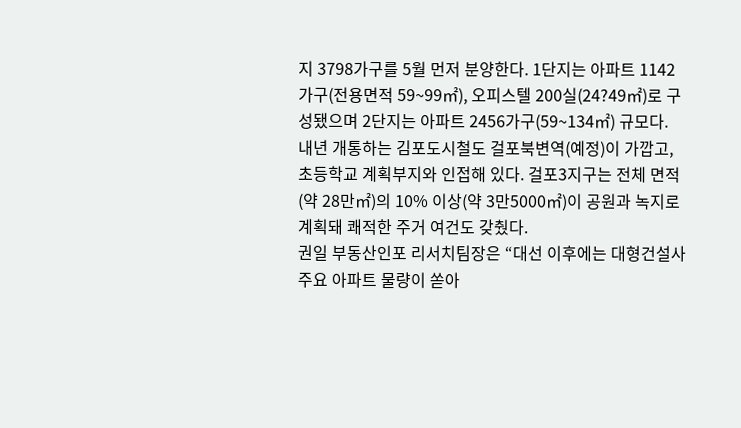지 3798가구를 5월 먼저 분양한다. 1단지는 아파트 1142가구(전용면적 59~99㎡), 오피스텔 200실(24?49㎡)로 구성됐으며 2단지는 아파트 2456가구(59~134㎡) 규모다. 내년 개통하는 김포도시철도 걸포북변역(예정)이 가깝고, 초등학교 계획부지와 인접해 있다. 걸포3지구는 전체 면적(약 28만㎡)의 10% 이상(약 3만5000㎡)이 공원과 녹지로 계획돼 쾌적한 주거 여건도 갖췄다.
권일 부동산인포 리서치팀장은 “대선 이후에는 대형건설사 주요 아파트 물량이 쏟아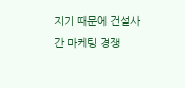지기 때문에 건설사 간 마케팅 경쟁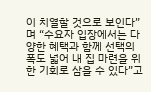이 치열할 것으로 보인다”며 “수요자 입장에서는 다양한 혜택과 함께 선택의 폭도 넓어 내 집 마련을 위한 기회로 삼을 수 있다”고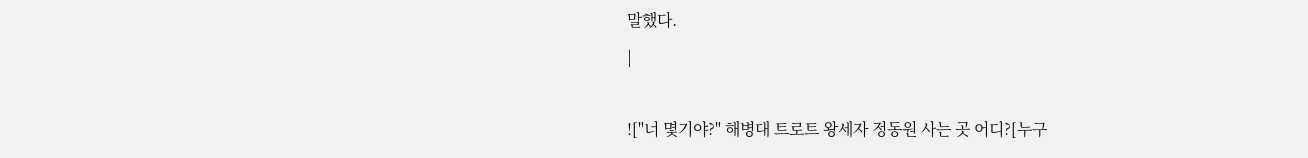말했다.
|

!["너 몇기야?" 해병대 트로트 왕세자 정동원 사는 곳 어디?[누구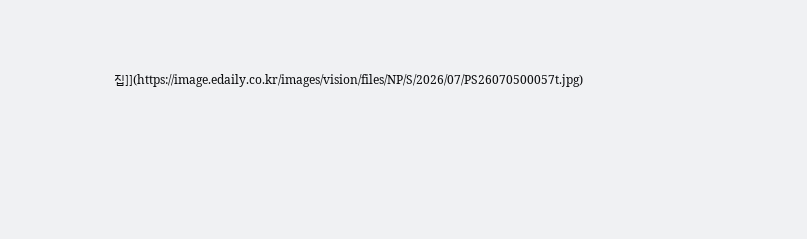집]](https://image.edaily.co.kr/images/vision/files/NP/S/2026/07/PS26070500057t.jpg)